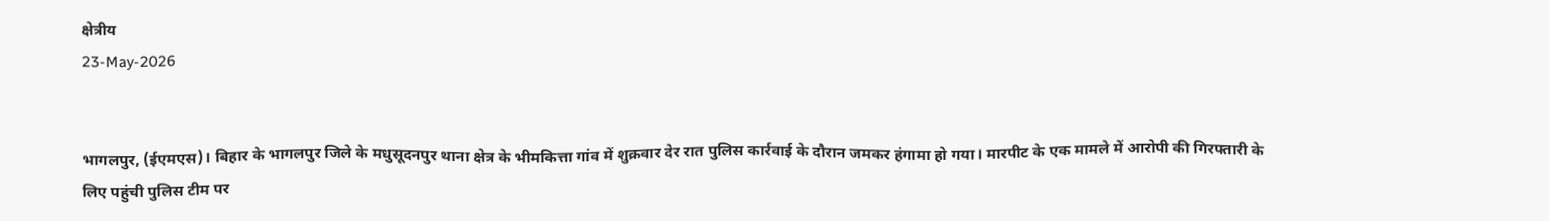क्षेत्रीय
23-May-2026


भागलपुर, (ईएमएस)। बिहार के भागलपुर जिले के मधुसूदनपुर थाना क्षेत्र के भीमकित्ता गांव में शुक्रवार देर रात पुलिस कार्रवाई के दौरान जमकर हंगामा हो गया। मारपीट के एक मामले में आरोपी की गिरफ्तारी के लिए पहुंची पुलिस टीम पर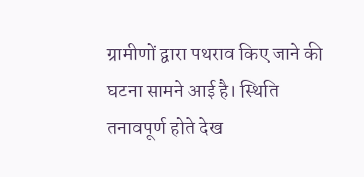ग्रामीणों द्वारा पथराव किए जाने की घटना सामने आई है। स्थिति तनावपूर्ण होते देख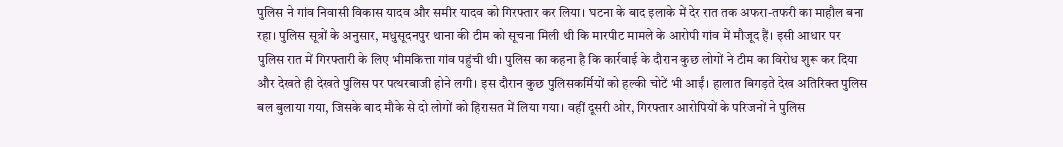पुलिस ने गांव निवासी विकास यादव और समीर यादव को गिरफ्तार कर लिया। घटना के बाद इलाके में देर रात तक अफरा-तफरी का माहौल बना रहा। पुलिस सूत्रों के अनुसार, मधुसूदनपुर थाना की टीम को सूचना मिली थी कि मारपीट मामले के आरोपी गांव में मौजूद हैं। इसी आधार पर पुलिस रात में गिरफ्तारी के लिए भीमकित्ता गांव पहुंची थी। पुलिस का कहना है कि कार्रवाई के दौरान कुछ लोगों ने टीम का विरोध शुरू कर दिया और देखते ही देखते पुलिस पर पत्थरबाजी होने लगी। इस दौरान कुछ पुलिसकर्मियों को हल्की चोटें भी आईं। हालात बिगड़ते देख अतिरिक्त पुलिस बल बुलाया गया, जिसके बाद मौके से दो लोगों को हिरासत में लिया गया। वहीं दूसरी ओर, गिरफ्तार आरोपियों के परिजनों ने पुलिस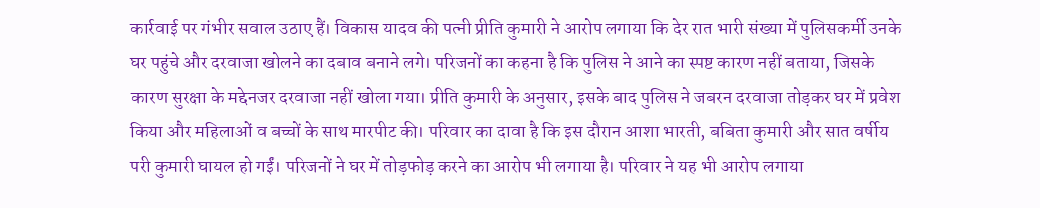कार्रवाई पर गंभीर सवाल उठाए हैं। विकास यादव की पत्नी प्रीति कुमारी ने आरोप लगाया कि देर रात भारी संख्या में पुलिसकर्मी उनके घर पहुंचे और दरवाजा खोलने का दबाव बनाने लगे। परिजनों का कहना है कि पुलिस ने आने का स्पष्ट कारण नहीं बताया, जिसके कारण सुरक्षा के मद्देनजर दरवाजा नहीं खोला गया। प्रीति कुमारी के अनुसार, इसके बाद पुलिस ने जबरन दरवाजा तोड़कर घर में प्रवेश किया और महिलाओं व बच्चों के साथ मारपीट की। परिवार का दावा है कि इस दौरान आशा भारती, बबिता कुमारी और सात वर्षीय परी कुमारी घायल हो गईं। परिजनों ने घर में तोड़फोड़ करने का आरोप भी लगाया है। परिवार ने यह भी आरोप लगाया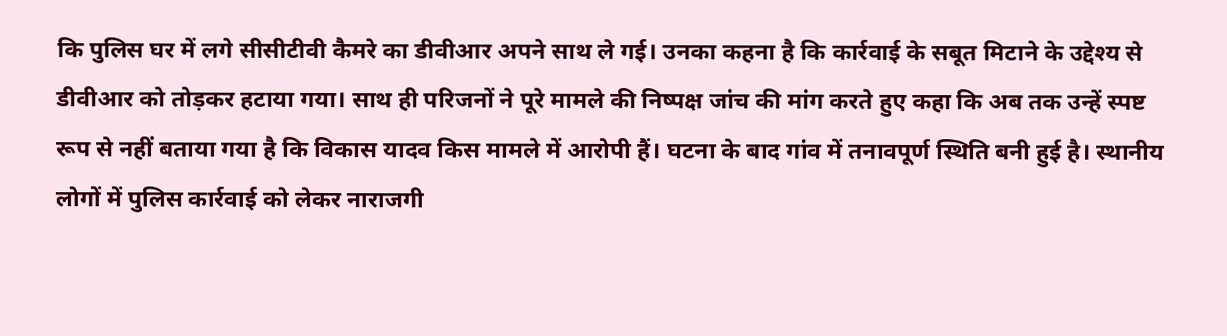कि पुलिस घर में लगे सीसीटीवी कैमरे का डीवीआर अपने साथ ले गई। उनका कहना है कि कार्रवाई के सबूत मिटाने के उद्देश्य से डीवीआर को तोड़कर हटाया गया। साथ ही परिजनों ने पूरे मामले की निष्पक्ष जांच की मांग करते हुए कहा कि अब तक उन्हें स्पष्ट रूप से नहीं बताया गया है कि विकास यादव किस मामले में आरोपी हैं। घटना के बाद गांव में तनावपूर्ण स्थिति बनी हुई है। स्थानीय लोगों में पुलिस कार्रवाई को लेकर नाराजगी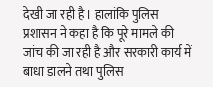देखी जा रही है। हालांकि पुलिस प्रशासन ने कहा है कि पूरे मामले की जांच की जा रही है और सरकारी कार्य में बाधा डालने तथा पुलिस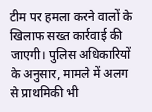टीम पर हमला करने वालों के खिलाफ सख्त कार्रवाई की जाएगी। पुलिस अधिकारियों के अनुसार, मामले में अलग से प्राथमिकी भी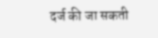दर्ज की जा सकती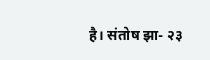है। संतोष झा- २३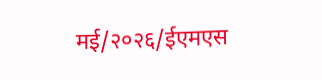मई/२०२६/ईएमएस